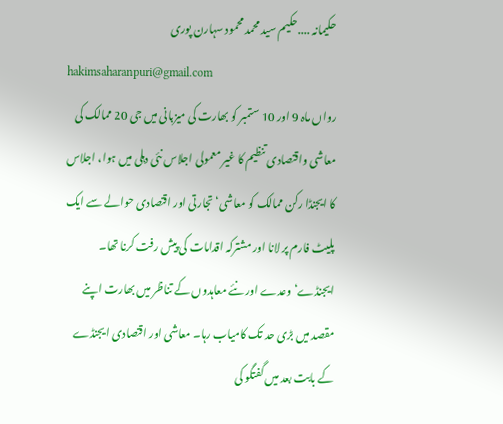حکیمانہ ....حکیم سید محمد محمود سہارن پوری
hakimsaharanpuri@gmail.com
رواں ماہ 9 اور 10 ستمبر کو بھارت کی میزبانی میں جی 20 ممالک کی معاشی واقتصادی تنظیم کا غیر معمولی اجلاس نئی دہلی میں ہوا، اجلاس کا ایجنڈا رکن ممالک کو معاشی‘ تجارتی اور اقتصادی حوالے سے ایک پلیٹ فارم پر لانا اور مشترکہ اقدامات کی پیش رفت کرنا تھا۔ ایجنڈے‘ وعدے اور نئے معاہدوں کے تناظر میں بھارت اپنے مقصد میں بڑی حد تک کامیاب رہا۔ معاشی اور اقتصادی ایجنڈے کے بابت بعد میں گفتگو کی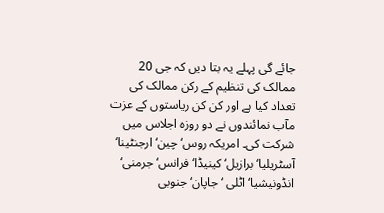جائے گی پہلے یہ بتا دیں کہ جی 20 ممالک کی تنظیم کے رکن ممالک کی تعداد کیا ہے اور کن کن ریاستوں کے عزت مآب نمائندوں نے دو روزہ اجلاس میں شرکت کی۔ امریکہ روس‘ چین‘ ارجنٹینا‘ آسٹریلیا‘ برازیل‘ کینیڈا‘ فرانس‘ جرمنی‘ انڈونیشیا‘ اٹلی ‘ جاپان‘ جنوبی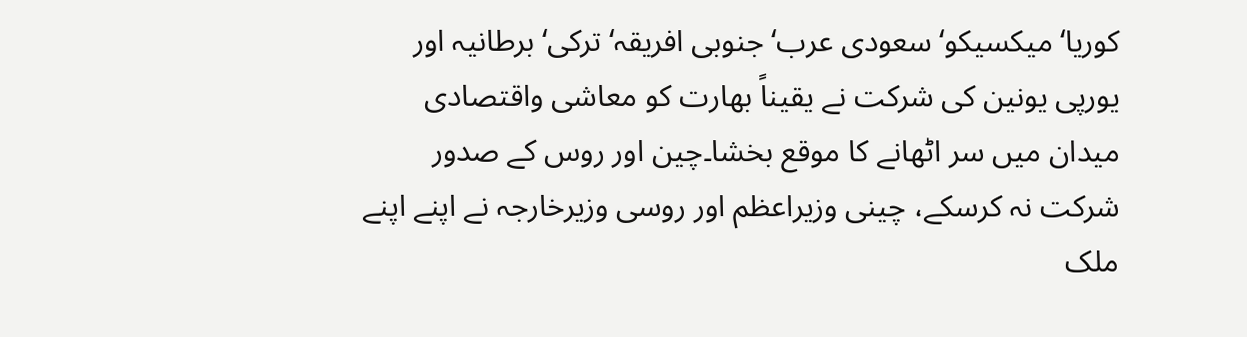کوریا‘ میکسیکو‘ سعودی عرب‘ جنوبی افریقہ‘ ترکی‘ برطانیہ اور یورپی یونین کی شرکت نے یقیناً بھارت کو معاشی واقتصادی میدان میں سر اٹھانے کا موقع بخشا۔چین اور روس کے صدور شرکت نہ کرسکے، چینی وزیراعظم اور روسی وزیرخارجہ نے اپنے اپنے ملک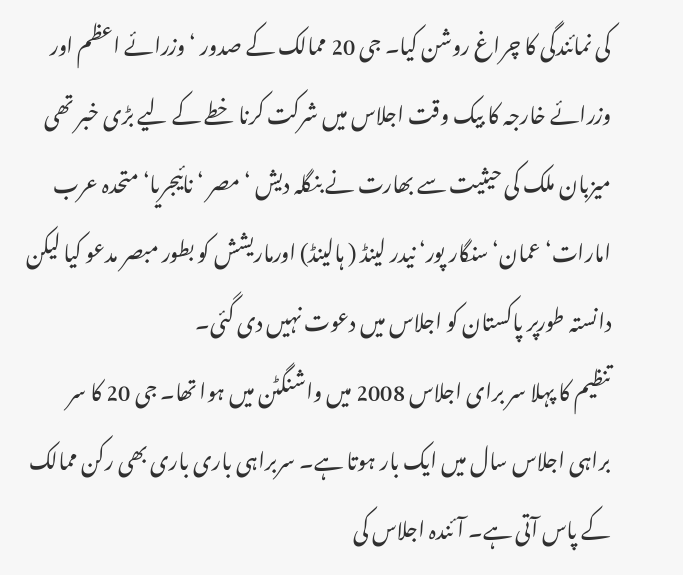کی نمائندگی کا چراغ روشن کیا۔ جی 20 ممالک کے صدور ‘ وزرائے اعظم اور وزرائے خارجہ کا بیک وقت اجلاس میں شرکت کرنا خطے کے لیے بڑی خبر تھی میزبان ملک کی حیثیت سے بھارت نے بنگلہ دیش ‘ مصر ‘ نائیجریا‘ متحدہ عرب امارات‘ عمان‘ سنگار پور‘ نیدر لینڈ ( ہالینڈ) اورماریشش کو بطور مبصر مدعو کیا لیکن دانستہ طورپر پاکستان کو اجلاس میں دعوت نہیں دی گئی۔
تنظیم کا پہلا سر برای اجلاس 2008 میں واشنگٹن میں ہوا تھا۔ جی 20 کا سر براہی اجلاس سال میں ایک بار ہوتا ہے۔ سربراہی باری باری بھی رکن ممالک کے پاس آتی ہے۔ آئندہ اجلاس کی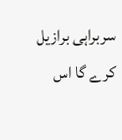سربراہی برازیل کرے گا اس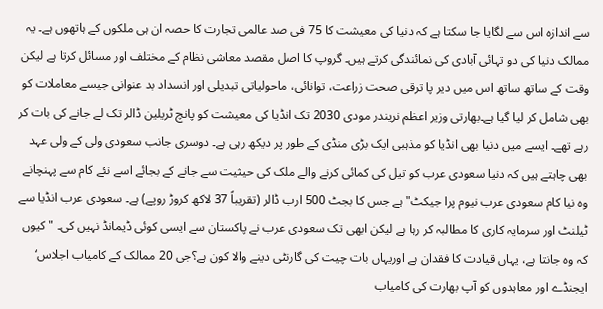سے اندازہ اس سے لگایا جا سکتا ہے کہ دنیا کی معیشت کا 75 فی صد عالمی تجارت کا حصہ ان ہی ملکوں کے ہاتھوں ہے۔ یہ ممالک دنیا کی دو تہائی آبادی کی نمائندگی کرتے ہیں۔ گروپ کا اصل مقصد معاشی نظام کے مختلف اور مسائل کرتا ہے لیکن وقت کے ساتھ ساتھ اس میں دیر پا ترقی صحت زراعت، توانائی، ماحولیاتی تبدیلی اور انسداد بد عنوانی جیسے معاملات کو بھی شامل کر لیا گیا ہے۔بھارتی وزیر اعظم نریندر مودی 2030 تک انڈیا کی معیشت کو پانچ ٹریلین ڈالر تک لے جانے کی بات کر رہے تھے۔ ایسے میں دنیا بھی انڈیا کو مذہبی ایک بڑی منڈی کے طور پر دیکھ رہی ہے۔ دوسری جانب سعودی ولی کے ولی عہد بھی چاہتے ہیں کہ دنیا سعودی عرب کو تیل کی کمائی کرنے والے ملک کی حیثیت سے جانے کے بجائے اسے نئے کام سے پہنچانے وہ نیا کام سعودی عرب نیوم پرا جیکٹ" ہے جس کا بجٹ 500 ارب ڈالر (تقریباً 37 لاکھ کروڑ روپے) ہے۔ سعودی عرب انڈیا سے ٹیلنٹ اور سرمایہ کاری کا مطالبہ کر رہا ہے لیکن ابھی تک سعودی عرب نے پاکستان سے ایسی کوئی ڈیمانڈ نہیں کی۔ " کیوں کہ وہ جانتا ہے، یہاں قیادت کا فقدان ہے اوریہاں بات چیت کی گارنٹی دینے والا کون ہے؟جی 20 ممالک کے کامیاب اجلاس‘ ایجنڈے اور معاہدوں کو آپ بھارت کی کامیاب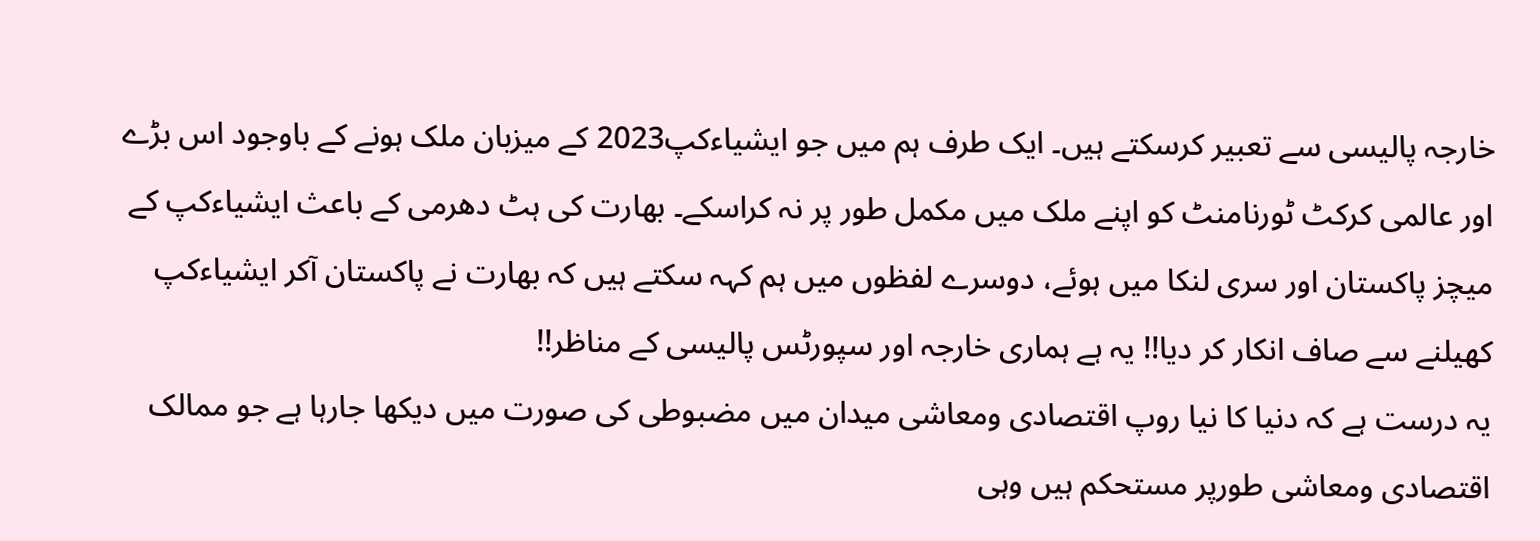خارجہ پالیسی سے تعبیر کرسکتے ہیں۔ ایک طرف ہم میں جو ایشیاءکپ2023 کے میزبان ملک ہونے کے باوجود اس بڑے اور عالمی کرکٹ ٹورنامنٹ کو اپنے ملک میں مکمل طور پر نہ کراسکے۔ بھارت کی ہٹ دھرمی کے باعث ایشیاءکپ کے میچز پاکستان اور سری لنکا میں ہوئے، دوسرے لفظوں میں ہم کہہ سکتے ہیں کہ بھارت نے پاکستان آکر ایشیاءکپ کھیلنے سے صاف انکار کر دیا!! یہ ہے ہماری خارجہ اور سپورٹس پالیسی کے مناظر!!
یہ درست ہے کہ دنیا کا نیا روپ اقتصادی ومعاشی میدان میں مضبوطی کی صورت میں دیکھا جارہا ہے جو ممالک اقتصادی ومعاشی طورپر مستحکم ہیں وہی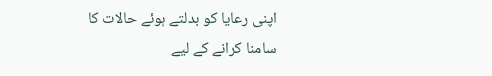اپنی رعایا کو بدلتے ہوئے حالات کا سامنا کرانے کے لیے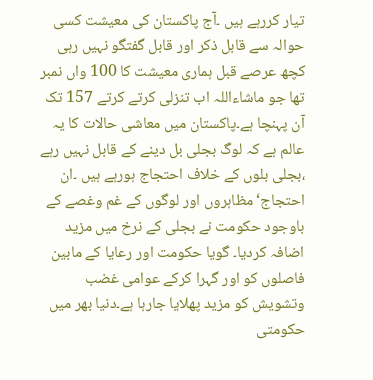تیار کررہے ہیں ۔آج پاکستان کی معیشت کسی حوالہ سے قابل ذکر اور قابل گفتگو نہیں رہی کچھ عرصے قبل ہماری معیشت کا 100 واں نمبر تھا جو ماشاءاللہ اب تنزلی کرتے کرتے 157 تک آن پہنچا ہے۔پاکستان میں معاشی حالات کا یہ عالم ہے کہ لوگ بجلی بل دینے کے قابل نہیں رہے ،بجلی بلوں کے خلاف احتجاج ہورہے ہیں ۔ان احتجاج‘ مظاہروں اور لوگوں کے غم وغصے کے باوجود حکومت نے بجلی کے نرخ میں مزید اضافہ کردیا۔ گویا حکومت اور رعایا کے مابین فاصلوں کو اور گہرا کرکے عوامی غضب وتشویش کو مزید پھلایا جارہا ہے۔دنیا بھر میں حکومتی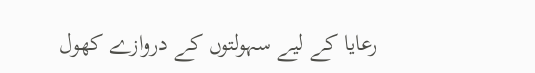رعایا کے لیے سہولتوں کے دروازے کھول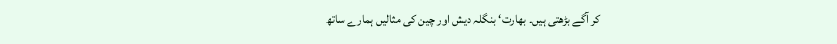کر آگے بڑھتی ہیں۔ بھارت‘ بنگلہ دیش اور چین کی مثالیں ہمارے ساتھ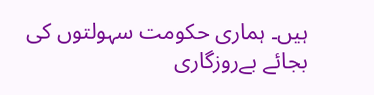ہیں۔ ہماری حکومت سہولتوں کی بجائے بےروزگاری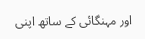اور مہنگائی کے ساتھ اپنی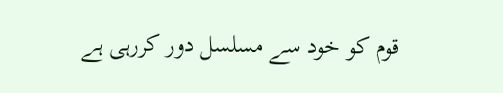قوم کو خود سے مسلسل دور کررہی ہے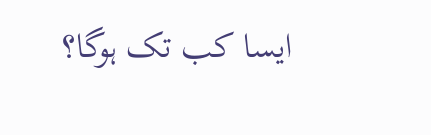ایسا کب تک ہوگا؟